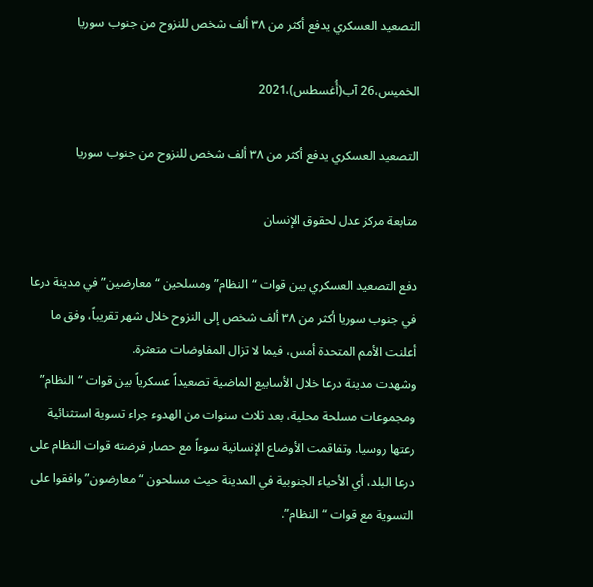التصعيد العسكري يدفع أكثر من ٣٨ ألف شخص للنزوح من جنوب سوريا

الخميس،26 آب(أُغسطس)،2021

التصعيد العسكري يدفع أكثر من ٣٨ ألف شخص للنزوح من جنوب سوريا

متابعة مركز عدل لحقوق الإنسان

دفع التصعيد العسكري بين قوات “النظام” ومسلحين “معارضين” في مدينة درعا في جنوب سوريا أكثر من ٣٨ ألف شخص إلى النزوح خلال شهر تقريباً، وفق ما أعلنت الأمم المتحدة أمس، فيما لا تزال المفاوضات متعثرة.
وشهدت مدينة درعا خلال الأسابيع الماضية تصعيداً عسكرياً بين قوات “النظام” ومجموعات مسلحة محلية، بعد ثلاث سنوات من الهدوء جراء تسوية استثنائية رعتها روسيا. وتفاقمت الأوضاع الإنسانية سوءاً مع حصار فرضته قوات النظام على درعا البلد، أي الأحياء الجنوبية في المدينة حيث مسلحون “معارضون” وافقوا على التسوية مع قوات “النظام”.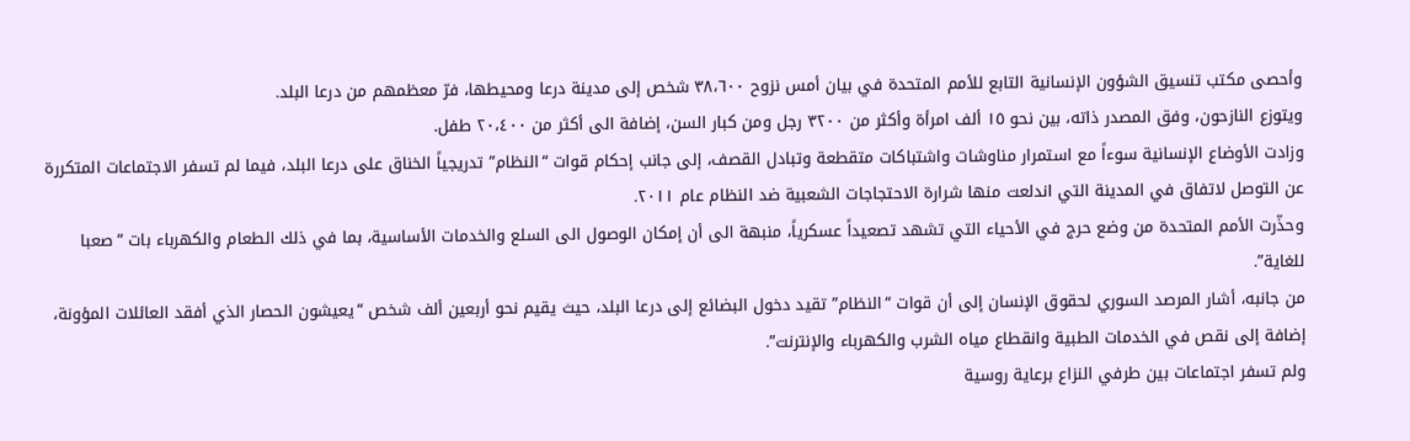وأحصى مكتب تنسيق الشؤون الإنسانية التابع للأمم المتحدة في بيان أمس نزوح ٣٨،٦٠٠ شخص إلى مدينة درعا ومحيطها، فرّ معظمهم من درعا البلد.
ويتوزع النازحون، وفق المصدر ذاته، بين نحو ١٥ ألف امرأة وأكثر من ٣٢٠٠ رجل ومن كبار السن، إضافة الى أكثر من ٢٠،٤٠٠ طفل.
وزادت الأوضاع الإنسانية سوءاً مع استمرار مناوشات واشتباكات متقطعة وتبادل القصف، إلى جانب إحكام قوات “النظام” تدريجياً الخناق على درعا البلد، فيما لم تسفر الاجتماعات المتكررة عن التوصل لاتفاق في المدينة التي اندلعت منها شرارة الاحتجاجات الشعبية ضد النظام عام ٢٠١١.
وحذّرت الأمم المتحدة من وضع حرج في الأحياء التي تشهد تصعيداً عسكرياً، منبهة الى أن إمكان الوصول الى السلع والخدمات الأساسية، بما في ذلك الطعام والكهرباء بات “صعبا للغاية”.
من جانبه، أشار المرصد السوري لحقوق الإنسان إلى أن قوات “النظام” تقيد دخول البضائع إلى درعا البلد، حيث يقيم نحو أربعين ألف شخص “يعيشون الحصار الذي أفقد العائلات المؤونة، إضافة إلى نقص في الخدمات الطبية وانقطاع مياه الشرب والكهرباء والإنترنت”.
ولم تسفر اجتماعات بين طرفي النزاع برعاية روسية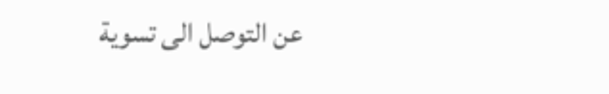عن التوصل الى تسوية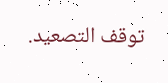توقف التصعيد.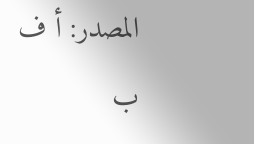المصدر: أ ف ب